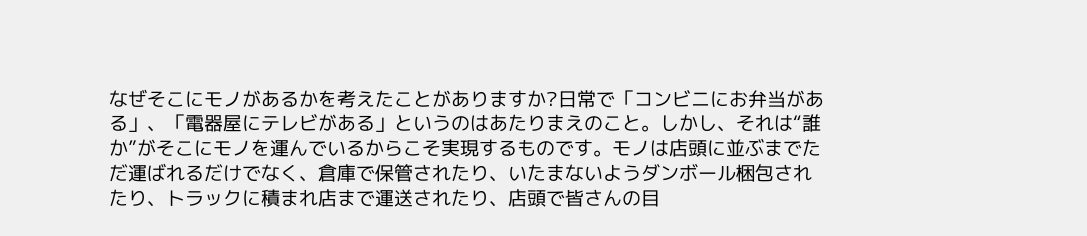なぜそこにモノがあるかを考えたことがありますか?日常で「コンビニにお弁当がある」、「電器屋にテレビがある」というのはあたりまえのこと。しかし、それは“誰か”がそこにモノを運んでいるからこそ実現するものです。モノは店頭に並ぶまでただ運ばれるだけでなく、倉庫で保管されたり、いたまないようダンボール梱包されたり、トラックに積まれ店まで運送されたり、店頭で皆さんの目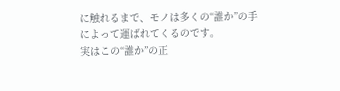に触れるまで、モノは多くの“誰か”の手によって運ばれてくるのです。
実はこの“誰か”の正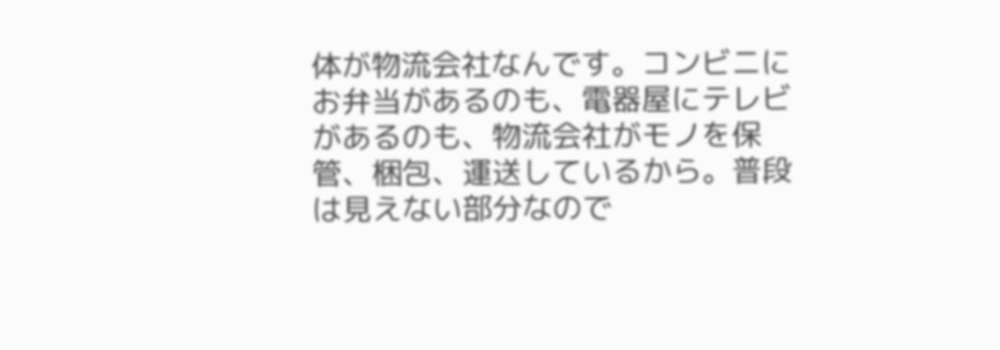体が物流会社なんです。コンビニにお弁当があるのも、電器屋にテレビがあるのも、物流会社がモノを保管、梱包、運送しているから。普段は見えない部分なので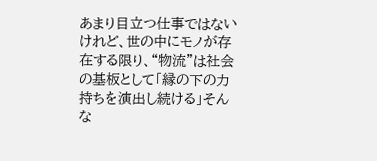あまり目立つ仕事ではないけれど、世の中にモノが存在する限り、“物流”は社会の基板として「縁の下の力持ちを演出し続ける」そんな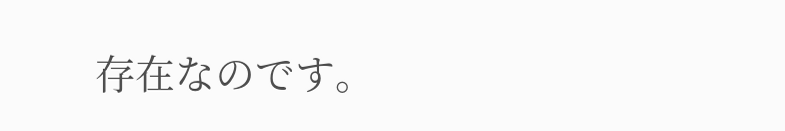存在なのです。